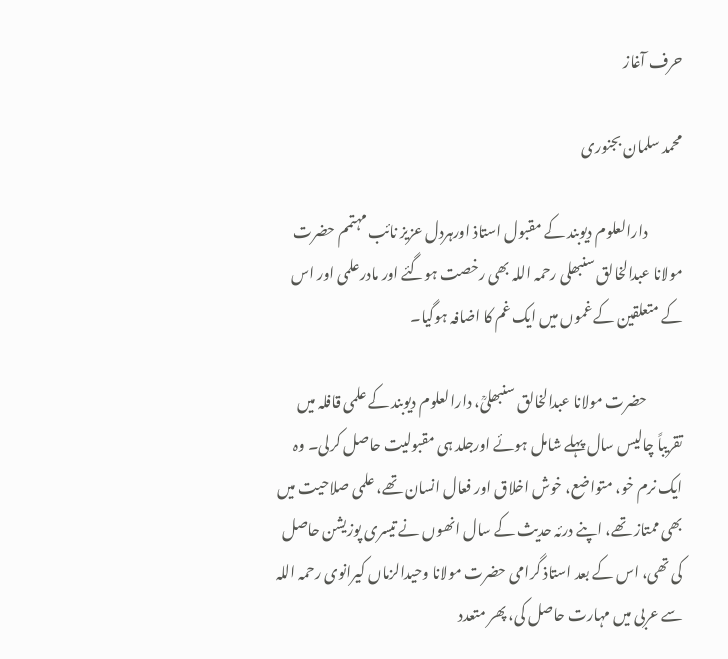حرف آغاز

محمد سلمان بجنوری

            دارالعلوم دیوبند کے مقبول استاذ اورہردل عزیز نائب مہتمم حضرت مولانا عبدالخالق سنبھلی رحمہ اللہ بھی رخصت ہوگئے اور مادرعلمی اور اس کے متعلقین کے غموں میں ایک غم کا اضافہ ہوگیا۔

            حضرت مولانا عبدالخالق سنبھلیؒ، دارالعلوم دیوبند کے علمی قافلہ میں تقریباً چالیس سال پہلے شامل ہوئے اورجلد ہی مقبولیت حاصل کرلی۔ وہ ایک نرم خو، متواضع، خوش اخلاق اور فعال انسان تھے، علمی صلاحیت میں بھی ممتاز تھے، اپنے درئہ حدیث کے سال انھوں نے تیسری پوزیشن حاصل کی تھی، اس کے بعد استاذ گرامی حضرت مولانا وحیدالزماں کیرانوی رحمہ اللہ سے عربی میں مہارت حاصل کی، پھر متعدد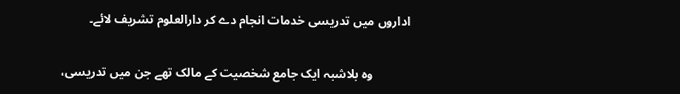اداروں میں تدریسی خدمات انجام دے کر دارالعلوم تشریف لائے۔

            وہ بلاشبہ ایک جامع شخصیت کے مالک تھے جن میں تدریسی،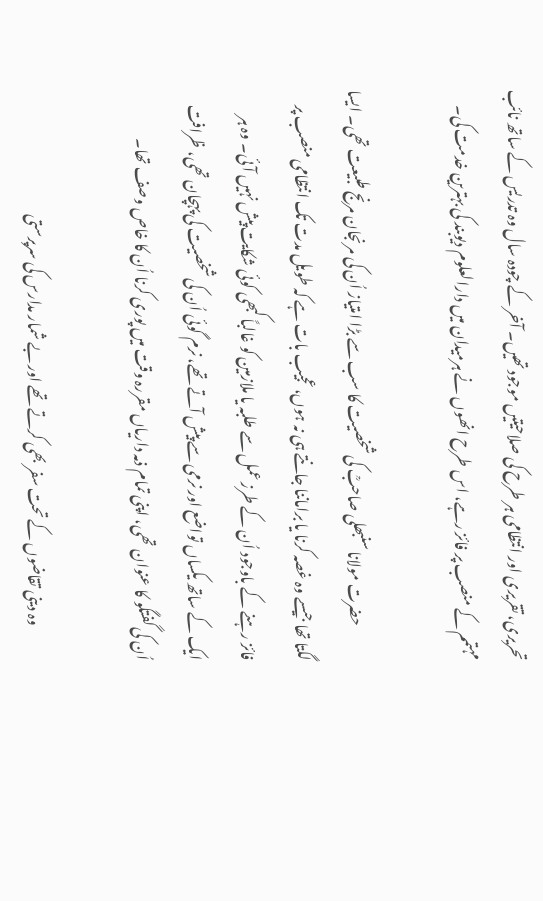تحریری، تقریری اور انتظامی ہر طرح کی صلاحیتیں موجود تھیں۔ آخر کے چودہ سال وہ تدریس کے ساتھ نائب مہتمم کے منصب پر فائز رہے، اس طرح انھوں نے ہرمیدان میں دارالعلوم دیوبند کی بہترین خدمت کی۔

            حضرت مولانا سنبھلی صاحبؒ کی شخصیت کا سب سے بڑا امتیاز اُن کی مرنجان مرنج طبیعت تھی۔ ایسا لگتا تھا جیسے وہ غصہ کرنا یا براماننا جانتے ہی نہ ہوں، عجیب بات ہے کہ طویل مدت تک انتظامی منصب پر فائز رہنے کے باوجود اُن کے طرز عمل سے طلبہ یا ملازمین کو غالباً کبھی کوئی شکایت پیش نہیں آئی۔ وہ ہر ایک کے ساتھ یکساں تواضع اور نرمی سے پیش آتے تھے، نرم گوئی اُن کی شخصیت کی پہچان تھی، ظرافت اُن کی گفتگو کا عنوان تھی، اپنی تمام ذمہ داریاں مقررہ وقت میں پوری کرنا اُن کا خاص وصف تھا۔

            وہ دینی تقاضوں کے تحت سفر بھی کرتے تھے اور بے شمار مدارس کی سرپرستی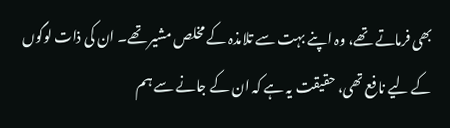بھی فرماتے تھے، وہ اپنے بہت سے تلامذہ کے مخلص مشیر تھے۔ ان کی ذات لوگوں کے لیے نافع تھی، حقیقت یہ ہے کہ ان کے جانے سے ہم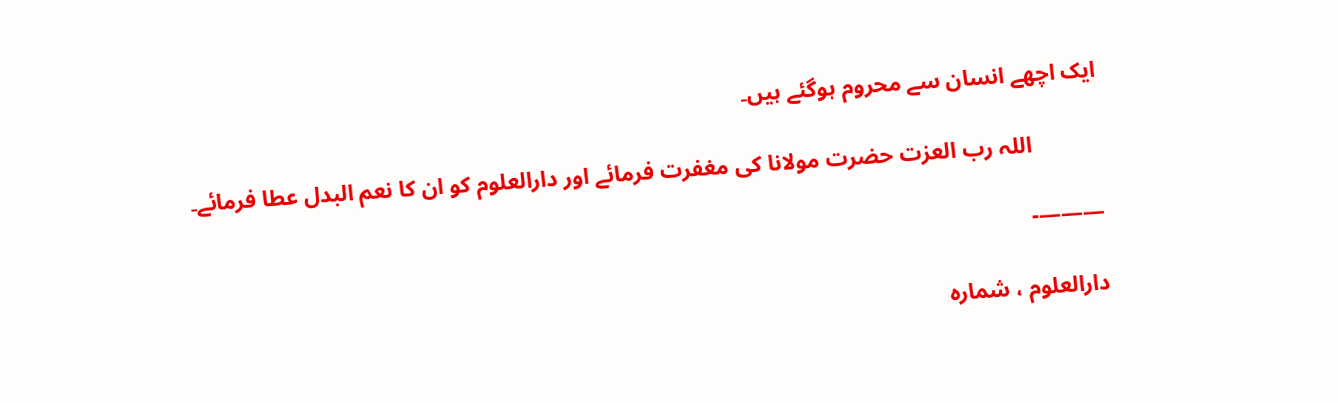ایک اچھے انسان سے محروم ہوگئے ہیں۔

            اللہ رب العزت حضرت مولانا کی مغفرت فرمائے اور دارالعلوم کو ان کا نعم البدل عطا فرمائے۔

———-

دارالعلوم ، شمارہ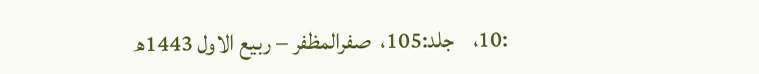:10،    جلد:105،  صفرالمظفر – ربیع الاول 1443ھ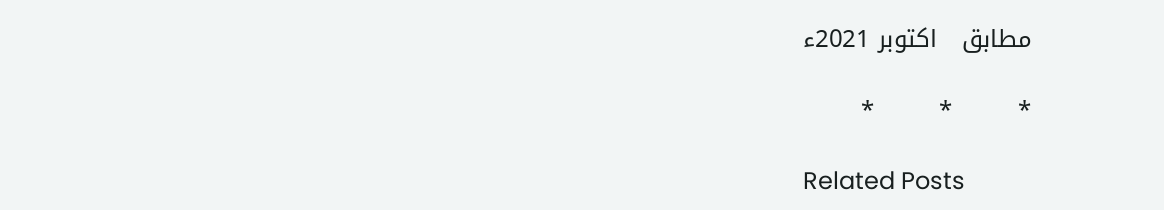مطابق   اكتوبر 2021ء

٭        ٭        ٭

Related Posts